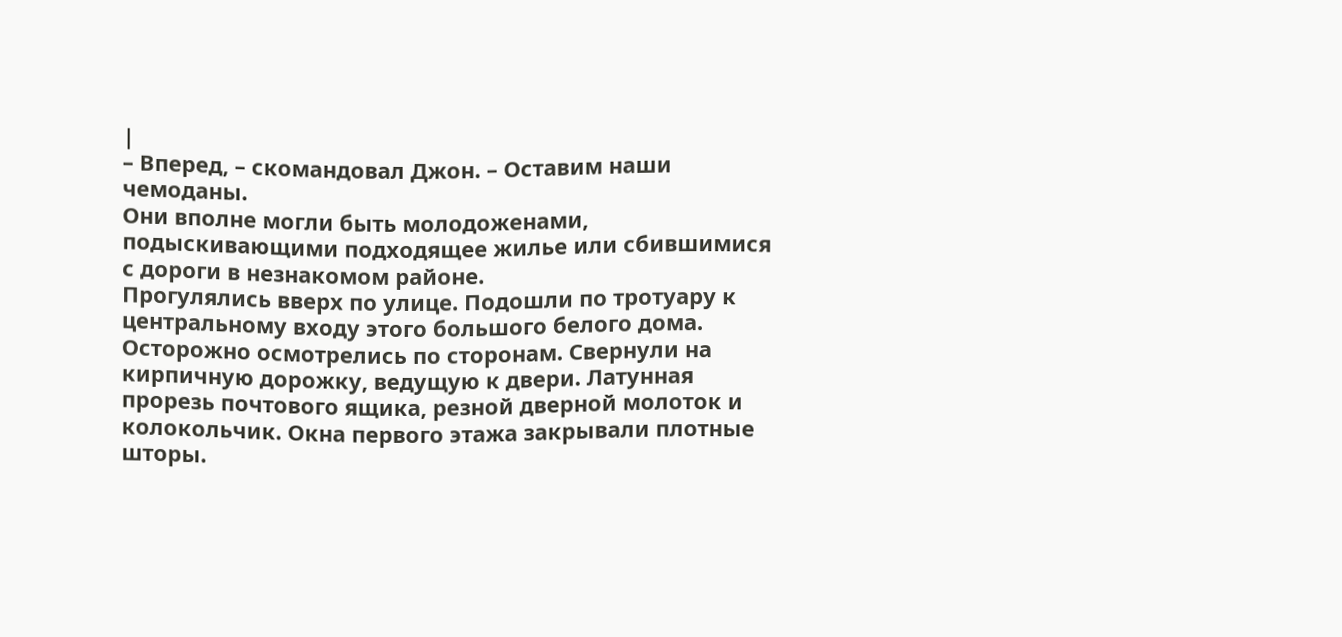|
– Вперед, – скомандовал Джон. – Оставим наши чемоданы.
Они вполне могли быть молодоженами, подыскивающими подходящее жилье или сбившимися с дороги в незнакомом районе.
Прогулялись вверх по улице. Подошли по тротуару к центральному входу этого большого белого дома. Осторожно осмотрелись по сторонам. Свернули на кирпичную дорожку, ведущую к двери. Латунная прорезь почтового ящика, резной дверной молоток и колокольчик. Окна первого этажа закрывали плотные шторы.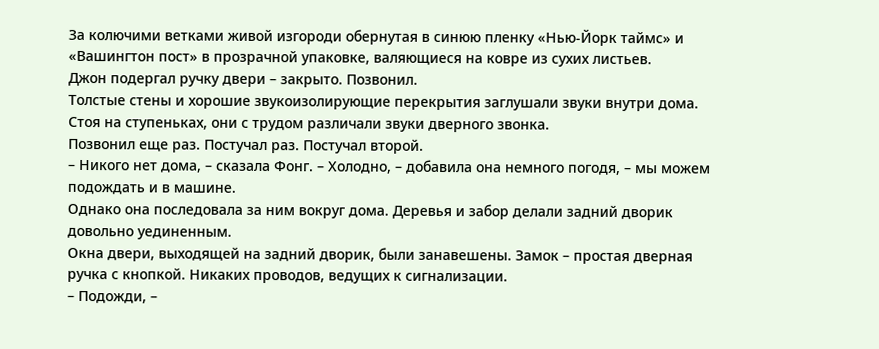За колючими ветками живой изгороди обернутая в синюю пленку «Нью-Йорк таймс» и «Вашингтон пост» в прозрачной упаковке, валяющиеся на ковре из сухих листьев.
Джон подергал ручку двери – закрыто. Позвонил.
Толстые стены и хорошие звукоизолирующие перекрытия заглушали звуки внутри дома. Стоя на ступеньках, они с трудом различали звуки дверного звонка.
Позвонил еще раз. Постучал раз. Постучал второй.
– Никого нет дома, – сказала Фонг. – Холодно, – добавила она немного погодя, – мы можем подождать и в машине.
Однако она последовала за ним вокруг дома. Деревья и забор делали задний дворик довольно уединенным.
Окна двери, выходящей на задний дворик, были занавешены. Замок – простая дверная ручка с кнопкой. Никаких проводов, ведущих к сигнализации.
– Подожди, –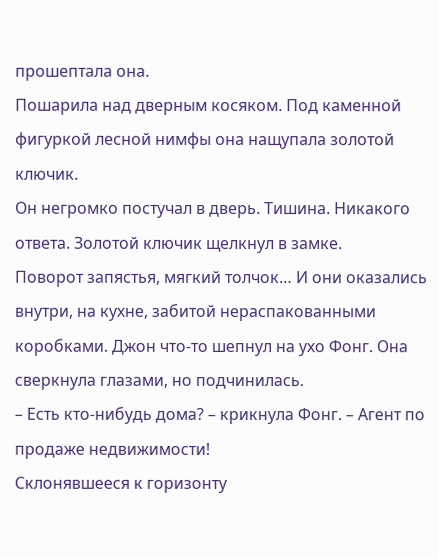прошептала она.
Пошарила над дверным косяком. Под каменной фигуркой лесной нимфы она нащупала золотой ключик.
Он негромко постучал в дверь. Тишина. Никакого ответа. Золотой ключик щелкнул в замке.
Поворот запястья, мягкий толчок… И они оказались внутри, на кухне, забитой нераспакованными коробками. Джон что-то шепнул на ухо Фонг. Она сверкнула глазами, но подчинилась.
– Есть кто-нибудь дома? – крикнула Фонг. – Агент по продаже недвижимости!
Склонявшееся к горизонту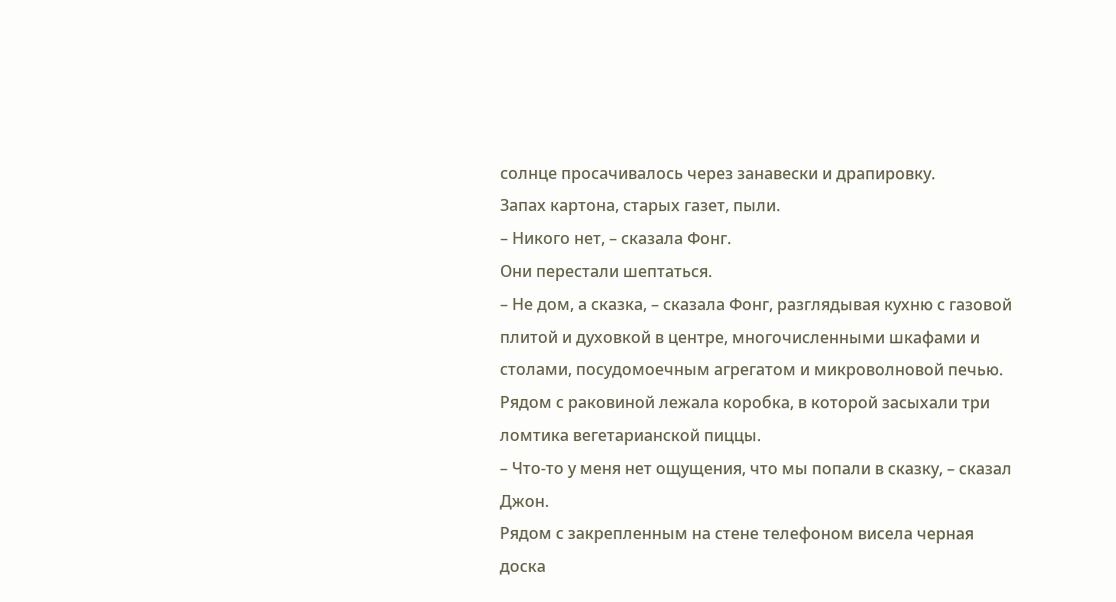солнце просачивалось через занавески и драпировку.
Запах картона, старых газет, пыли.
– Никого нет, – сказала Фонг.
Они перестали шептаться.
– Не дом, а сказка, – сказала Фонг, разглядывая кухню с газовой плитой и духовкой в центре, многочисленными шкафами и столами, посудомоечным агрегатом и микроволновой печью.
Рядом с раковиной лежала коробка, в которой засыхали три ломтика вегетарианской пиццы.
– Что-то у меня нет ощущения, что мы попали в сказку, – сказал Джон.
Рядом с закрепленным на стене телефоном висела черная доска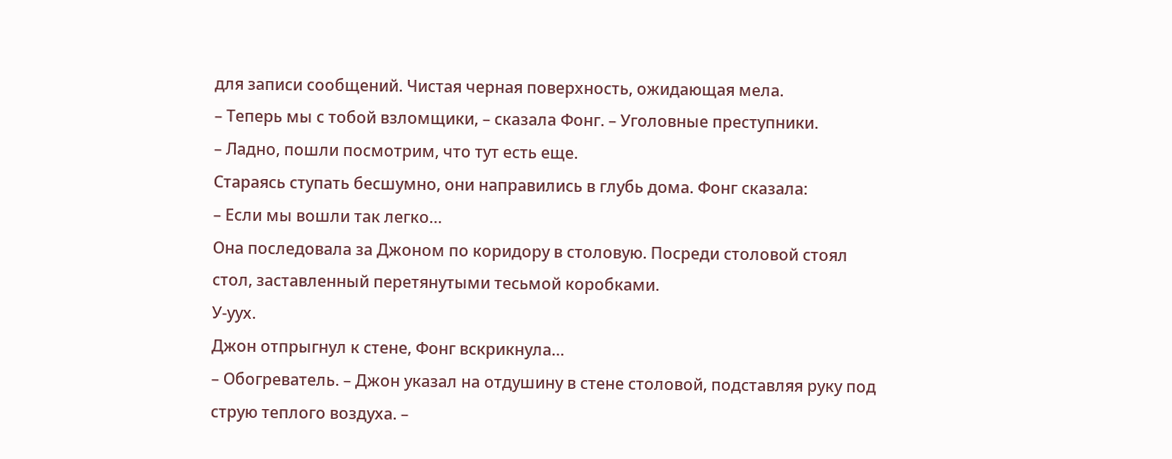для записи сообщений. Чистая черная поверхность, ожидающая мела.
– Теперь мы с тобой взломщики, – сказала Фонг. – Уголовные преступники.
– Ладно, пошли посмотрим, что тут есть еще.
Стараясь ступать бесшумно, они направились в глубь дома. Фонг сказала:
– Если мы вошли так легко…
Она последовала за Джоном по коридору в столовую. Посреди столовой стоял стол, заставленный перетянутыми тесьмой коробками.
У-уух.
Джон отпрыгнул к стене, Фонг вскрикнула…
– Обогреватель. – Джон указал на отдушину в стене столовой, подставляя руку под струю теплого воздуха. –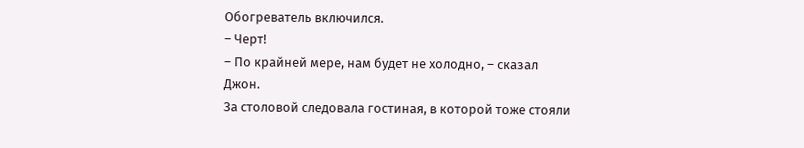Обогреватель включился.
– Черт!
– По крайней мере, нам будет не холодно, – сказал Джон.
За столовой следовала гостиная, в которой тоже стояли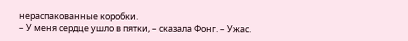нераспакованные коробки.
– У меня сердце ушло в пятки, – сказала Фонг. – Ужас.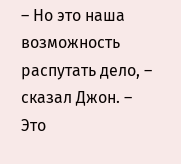– Но это наша возможность распутать дело, – сказал Джон. – Это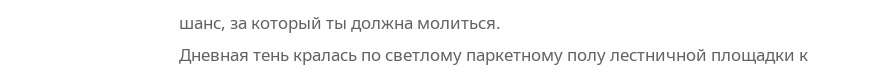шанс, за который ты должна молиться.
Дневная тень кралась по светлому паркетному полу лестничной площадки к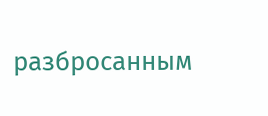разбросанным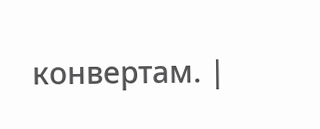конвертам. |